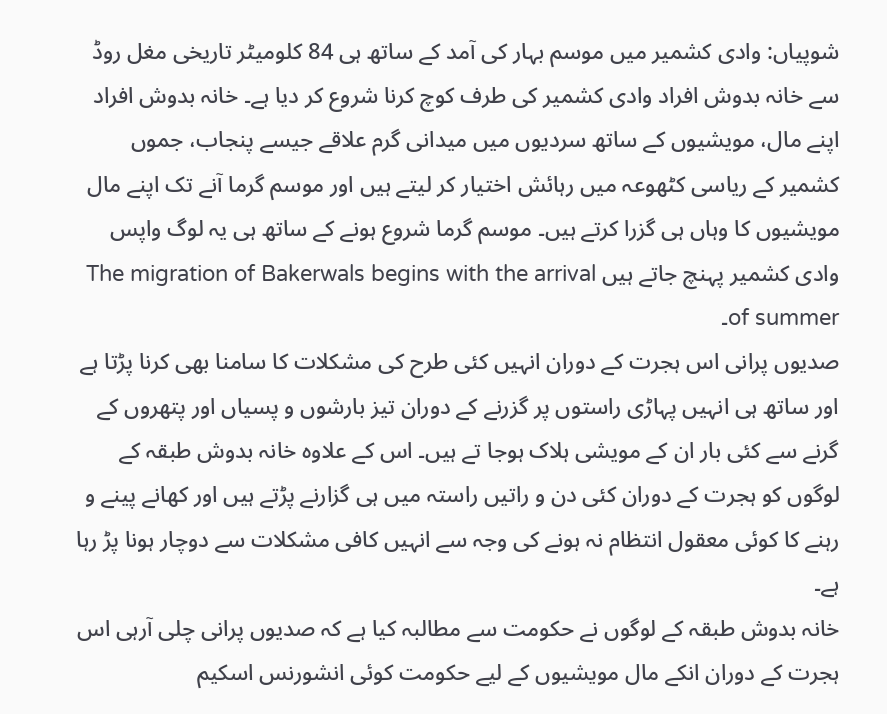شوپیاں: وادی کشمیر میں موسم بہار کی آمد کے ساتھ ہی 84 کلومیٹر تاریخی مغل روڈ سے خانہ بدوش افراد وادی کشمیر کی طرف کوچ کرنا شروع کر دیا ہے۔ خانہ بدوش افراد اپنے مال، مویشیوں کے ساتھ سردیوں میں میدانی گرم علاقے جیسے پنجاب، جموں کشمیر کے ریاسی کٹھوعہ میں رہائش اختیار کر لیتے ہیں اور موسم گرما آنے تک اپنے مال مویشیوں کا وہاں ہی گزرا کرتے ہیں۔ موسم گرما شروع ہونے کے ساتھ ہی یہ لوگ واپس وادی کشمیر پہنچ جاتے ہیں The migration of Bakerwals begins with the arrival of summer۔
صدیوں پرانی اس ہجرت کے دوران انہیں کئی طرح کی مشکلات کا سامنا بھی کرنا پڑتا ہے اور ساتھ ہی انہیں پہاڑی راستوں پر گزرنے کے دوران تیز بارشوں و پسیاں اور پتھروں کے گرنے سے کئی بار ان کے مویشی ہلاک ہوجا تے ہیں۔ اس کے علاوہ خانہ بدوش طبقہ کے لوگوں کو ہجرت کے دوران کئی دن و راتیں راستہ میں ہی گزارنے پڑتے ہیں اور کھانے پینے و رہنے کا کوئی معقول انتظام نہ ہونے کی وجہ سے انہیں کافی مشکلات سے دوچار ہونا پڑ رہا ہے۔
خانہ بدوش طبقہ کے لوگوں نے حکومت سے مطالبہ کیا ہے کہ صدیوں پرانی چلی آرہی اس ہجرت کے دوران انکے مال مویشیوں کے لیے حکومت کوئی انشورنس اسکیم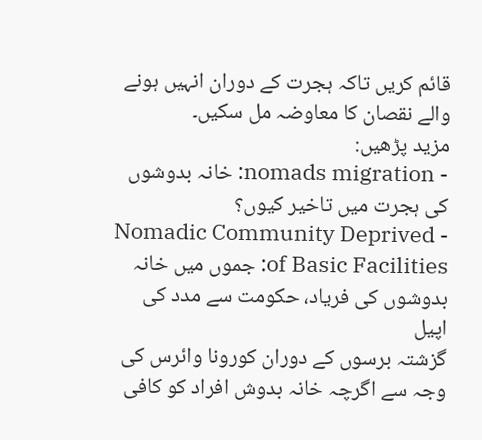قائم کریں تاکہ ہجرت کے دوران انہیں ہونے والے نقصان کا معاوضہ مل سکیں۔
مزید پڑھیں:
- nomads migration: خانہ بدوشوں کی ہجرت میں تاخیر کیوں؟
- Nomadic Community Deprived of Basic Facilities: جموں میں خانہ بدوشوں کی فریاد، حکومت سے مدد کی اپیل
گزشتہ برسوں کے دوران کورونا وائرس کی وجہ سے اگرچہ خانہ بدوش افراد کو کافی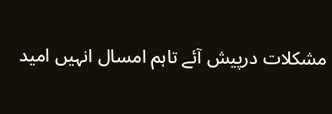مشکلات درپیش آئے تاہم امسال انہیں امید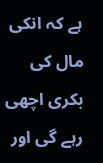ہے کہ انکی مال کی بکری اچھی رہے گی اور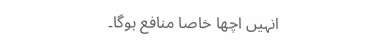انہیں اچھا خاصا منافع ہوگا۔